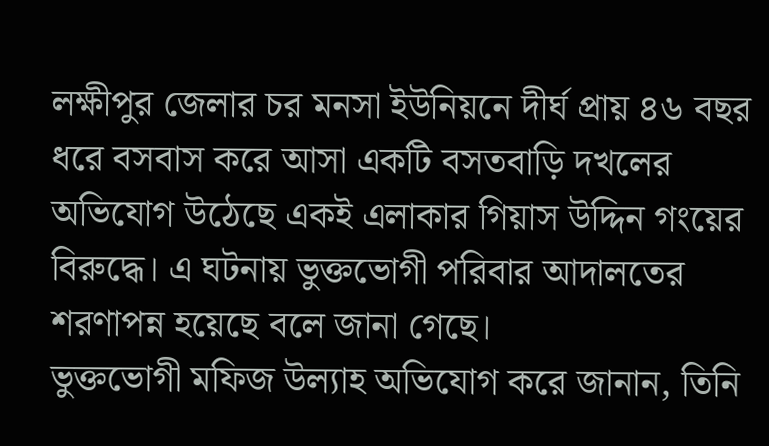লক্ষীপুর জেলার চর মনসা ইউনিয়নে দীর্ঘ প্রায় ৪৬ বছর ধরে বসবাস করে আসা একটি বসতবাড়ি দখলের অভিযোগ উঠেছে একই এলাকার গিয়াস উদ্দিন গংয়ের বিরুদ্ধে। এ ঘটনায় ভুক্তভোগী পরিবার আদালতের শরণাপন্ন হয়েছে বলে জানা গেছে।
ভুক্তভোগী মফিজ উল্যাহ অভিযোগ করে জানান, তিনি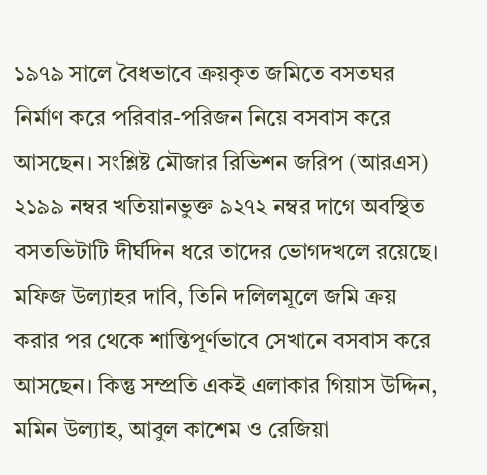১৯৭৯ সালে বৈধভাবে ক্রয়কৃত জমিতে বসতঘর নির্মাণ করে পরিবার-পরিজন নিয়ে বসবাস করে আসছেন। সংশ্লিষ্ট মৌজার রিভিশন জরিপ (আরএস) ২১৯৯ নম্বর খতিয়ানভুক্ত ৯২৭২ নম্বর দাগে অবস্থিত বসতভিটাটি দীর্ঘদিন ধরে তাদের ভোগদখলে রয়েছে।
মফিজ উল্যাহর দাবি, তিনি দলিলমূলে জমি ক্রয় করার পর থেকে শান্তিপূর্ণভাবে সেখানে বসবাস করে আসছেন। কিন্তু সম্প্রতি একই এলাকার গিয়াস উদ্দিন, মমিন উল্যাহ, আবুল কাশেম ও রেজিয়া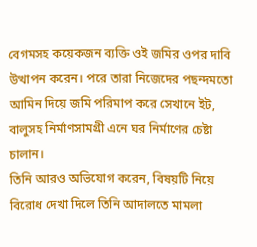বেগমসহ কয়েকজন ব্যক্তি ওই জমির ওপর দাবি উত্থাপন করেন। পরে তারা নিজেদের পছন্দমতো আমিন দিয়ে জমি পরিমাপ করে সেখানে ইট, বালুসহ নির্মাণসামগ্রী এনে ঘর নির্মাণের চেষ্টা চালান।
তিনি আরও অভিযোগ করেন, বিষয়টি নিয়ে বিরোধ দেখা দিলে তিনি আদালতে মামলা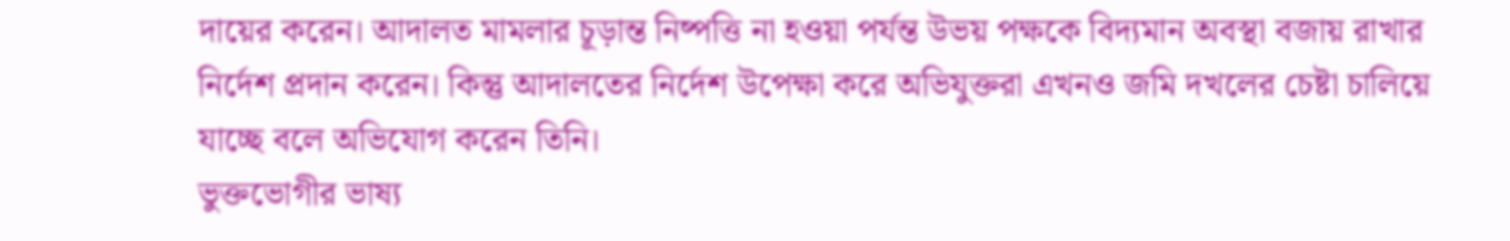দায়ের করেন। আদালত মামলার চূড়ান্ত নিষ্পত্তি না হওয়া পর্যন্ত উভয় পক্ষকে বিদ্যমান অবস্থা বজায় রাখার নির্দেশ প্রদান করেন। কিন্তু আদালতের নির্দেশ উপেক্ষা করে অভিযুক্তরা এখনও জমি দখলের চেষ্টা চালিয়ে যাচ্ছে বলে অভিযোগ করেন তিনি।
ভুক্তভোগীর ভাষ্য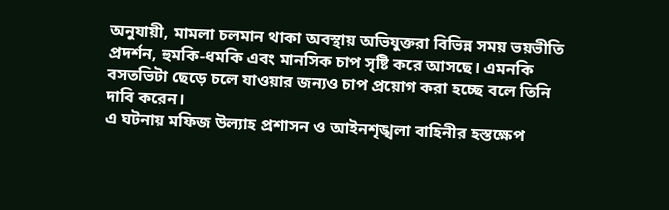অনুযায়ী, মামলা চলমান থাকা অবস্থায় অভিযুক্তরা বিভিন্ন সময় ভয়ভীতি প্রদর্শন, হুমকি-ধমকি এবং মানসিক চাপ সৃষ্টি করে আসছে। এমনকি বসতভিটা ছেড়ে চলে যাওয়ার জন্যও চাপ প্রয়োগ করা হচ্ছে বলে তিনি দাবি করেন।
এ ঘটনায় মফিজ উল্যাহ প্রশাসন ও আইনশৃঙ্খলা বাহিনীর হস্তক্ষেপ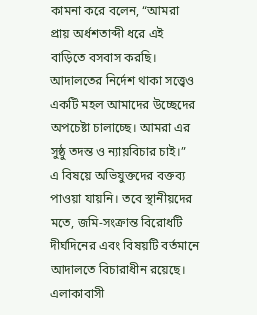কামনা করে বলেন, “আমরা প্রায় অর্ধশতাব্দী ধরে এই বাড়িতে বসবাস করছি। আদালতের নির্দেশ থাকা সত্ত্বেও একটি মহল আমাদের উচ্ছেদের অপচেষ্টা চালাচ্ছে। আমরা এর সুষ্ঠু তদন্ত ও ন্যায়বিচার চাই।”
এ বিষয়ে অভিযুক্তদের বক্তব্য পাওয়া যায়নি। তবে স্থানীয়দের মতে, জমি-সংক্রান্ত বিরোধটি দীর্ঘদিনের এবং বিষয়টি বর্তমানে আদালতে বিচারাধীন রয়েছে।
এলাকাবাসী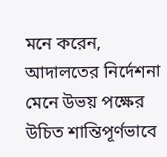মনে করেন, আদালতের নির্দেশনা মেনে উভয় পক্ষের উচিত শান্তিপূর্ণভাবে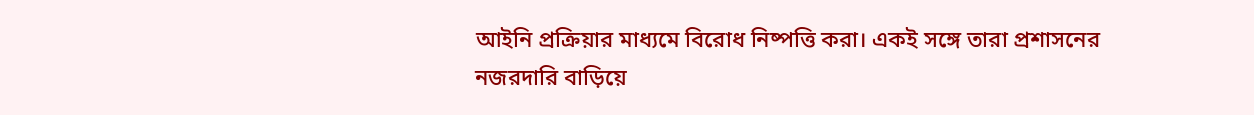আইনি প্রক্রিয়ার মাধ্যমে বিরোধ নিষ্পত্তি করা। একই সঙ্গে তারা প্রশাসনের নজরদারি বাড়িয়ে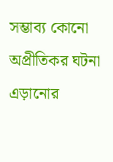সম্ভাব্য কোনো অপ্রীতিকর ঘটনা এড়ানোর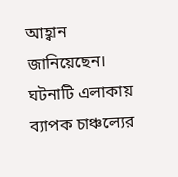আহ্বান জানিয়েছেন।
ঘটনাটি এলাকায় ব্যাপক চাঞ্চল্যের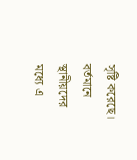সৃষ্টি করেছে। বর্তমানে স্থানীয়দের মধ্যে এ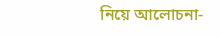নিয়ে আলোচনা-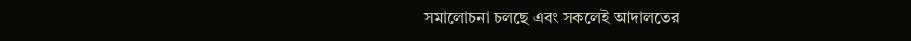সমালোচনা চলছে এবং সকলেই আদালতের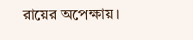রায়ের অপেক্ষায়।